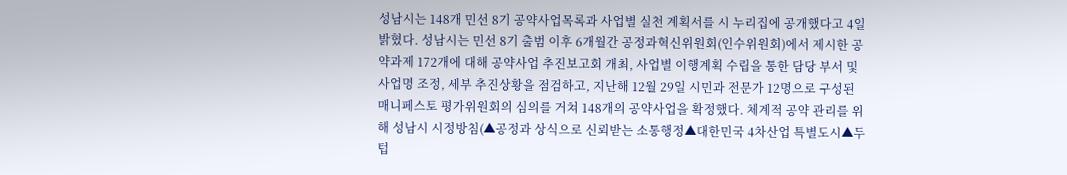성남시는 148개 민선 8기 공약사업목록과 사업별 실천 계획서를 시 누리집에 공개했다고 4일 밝혔다. 성남시는 민선 8기 출범 이후 6개월간 공정과혁신위원회(인수위원회)에서 제시한 공약과제 172개에 대해 공약사업 추진보고회 개최, 사업별 이행계획 수립을 통한 담당 부서 및 사업명 조정, 세부 추진상황을 점검하고, 지난해 12월 29일 시민과 전문가 12명으로 구성된 매니페스토 평가위원회의 심의를 거쳐 148개의 공약사업을 확정했다. 체계적 공약 관리를 위해 성남시 시정방침(▲공정과 상식으로 신뢰받는 소통행정▲대한민국 4차산업 특별도시▲두텁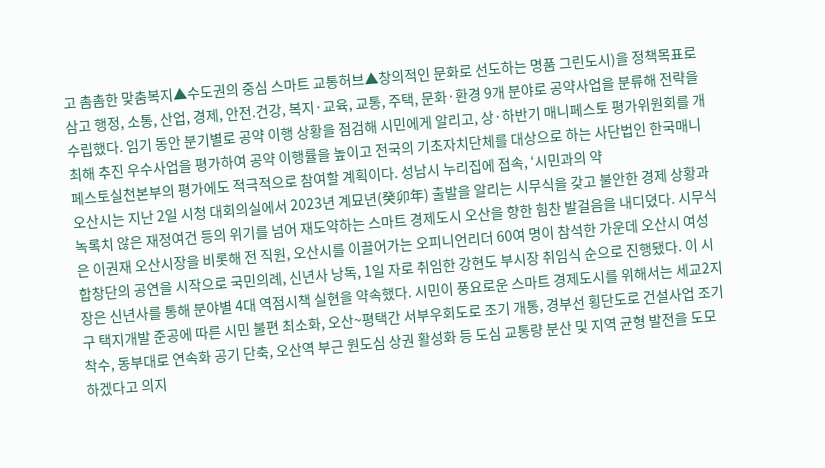고 촘촘한 맞춤복지▲수도권의 중심 스마트 교통허브▲창의적인 문화로 선도하는 명품 그린도시)을 정책목표로 삼고 행정, 소통, 산업, 경제, 안전.건강, 복지·교육, 교통, 주택, 문화·환경 9개 분야로 공약사업을 분류해 전략을 수립했다. 임기 동안 분기별로 공약 이행 상황을 점검해 시민에게 알리고, 상·하반기 매니페스토 평가위원회를 개최해 추진 우수사업을 평가하여 공약 이행률을 높이고 전국의 기초자치단체를 대상으로 하는 사단법인 한국매니페스토실천본부의 평가에도 적극적으로 참여할 계획이다. 성남시 누리집에 접속, ‘시민과의 약
오산시는 지난 2일 시청 대회의실에서 2023년 계묘년(癸卯年) 출발을 알리는 시무식을 갖고 불안한 경제 상황과 녹록치 않은 재정여건 등의 위기를 넘어 재도약하는 스마트 경제도시 오산을 향한 힘찬 발걸음을 내디뎠다. 시무식은 이권재 오산시장을 비롯해 전 직원, 오산시를 이끌어가는 오피니언리더 60여 명이 참석한 가운데 오산시 여성합창단의 공연을 시작으로 국민의례, 신년사 낭독, 1일 자로 취임한 강현도 부시장 취임식 순으로 진행됐다. 이 시장은 신년사를 통해 분야별 4대 역점시책 실현을 약속했다. 시민이 풍요로운 스마트 경제도시를 위해서는 세교2지구 택지개발 준공에 따른 시민 불편 최소화, 오산~평택간 서부우회도로 조기 개통, 경부선 횡단도로 건설사업 조기 착수, 동부대로 연속화 공기 단축, 오산역 부근 원도심 상권 활성화 등 도심 교통량 분산 및 지역 균형 발전을 도모하겠다고 의지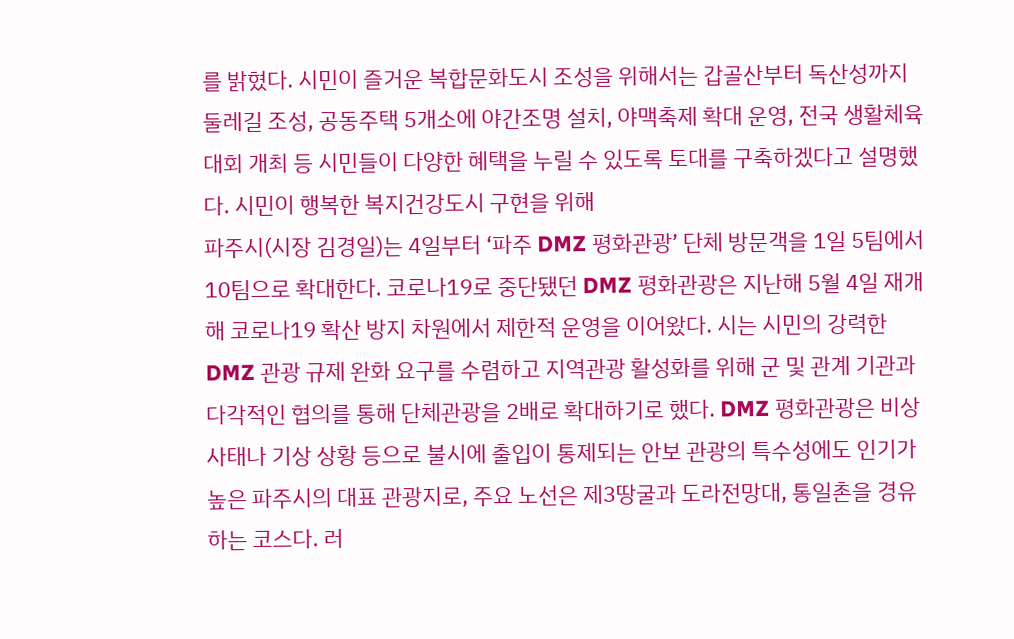를 밝혔다. 시민이 즐거운 복합문화도시 조성을 위해서는 갑골산부터 독산성까지 둘레길 조성, 공동주택 5개소에 야간조명 설치, 야맥축제 확대 운영, 전국 생활체육대회 개최 등 시민들이 다양한 혜택을 누릴 수 있도록 토대를 구축하겠다고 설명했다. 시민이 행복한 복지건강도시 구현을 위해
파주시(시장 김경일)는 4일부터 ‘파주 DMZ 평화관광’ 단체 방문객을 1일 5팀에서 10팀으로 확대한다. 코로나19로 중단됐던 DMZ 평화관광은 지난해 5월 4일 재개해 코로나19 확산 방지 차원에서 제한적 운영을 이어왔다. 시는 시민의 강력한 DMZ 관광 규제 완화 요구를 수렴하고 지역관광 활성화를 위해 군 및 관계 기관과 다각적인 협의를 통해 단체관광을 2배로 확대하기로 했다. DMZ 평화관광은 비상사태나 기상 상황 등으로 불시에 출입이 통제되는 안보 관광의 특수성에도 인기가 높은 파주시의 대표 관광지로, 주요 노선은 제3땅굴과 도라전망대, 통일촌을 경유하는 코스다. 러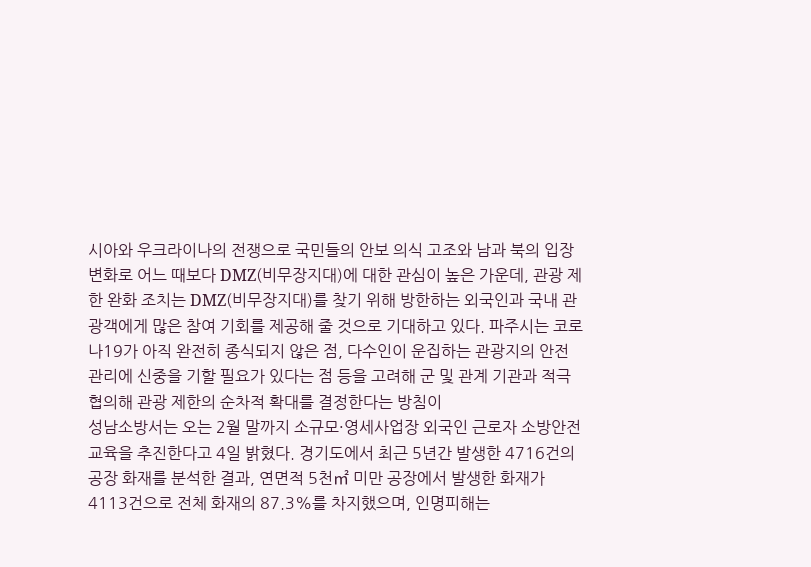시아와 우크라이나의 전쟁으로 국민들의 안보 의식 고조와 남과 북의 입장 변화로 어느 때보다 DMZ(비무장지대)에 대한 관심이 높은 가운데, 관광 제한 완화 조치는 DMZ(비무장지대)를 찾기 위해 방한하는 외국인과 국내 관광객에게 많은 참여 기회를 제공해 줄 것으로 기대하고 있다. 파주시는 코로나19가 아직 완전히 종식되지 않은 점, 다수인이 운집하는 관광지의 안전 관리에 신중을 기할 필요가 있다는 점 등을 고려해 군 및 관계 기관과 적극 협의해 관광 제한의 순차적 확대를 결정한다는 방침이
성남소방서는 오는 2월 말까지 소규모·영세사업장 외국인 근로자 소방안전교육을 추진한다고 4일 밝혔다. 경기도에서 최근 5년간 발생한 4716건의 공장 화재를 분석한 결과, 연면적 5천㎡ 미만 공장에서 발생한 화재가 4113건으로 전체 화재의 87.3%를 차지했으며, 인명피해는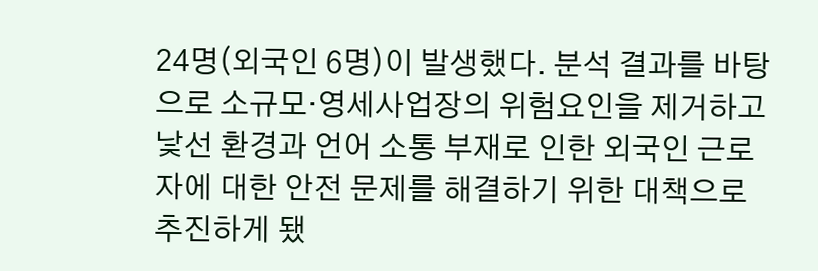24명(외국인 6명)이 발생했다. 분석 결과를 바탕으로 소규모·영세사업장의 위험요인을 제거하고 낯선 환경과 언어 소통 부재로 인한 외국인 근로자에 대한 안전 문제를 해결하기 위한 대책으로 추진하게 됐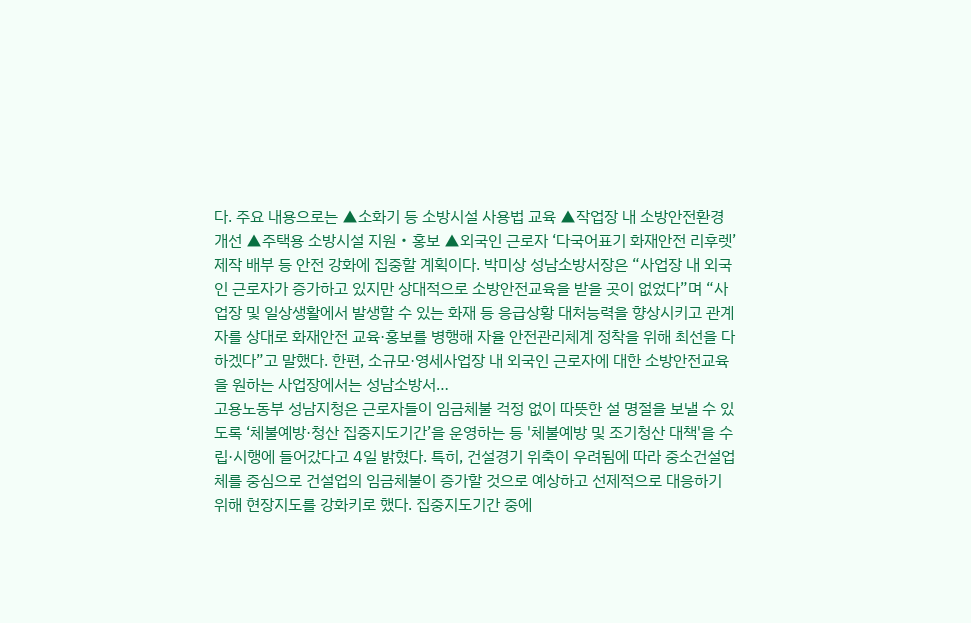다. 주요 내용으로는 ▲소화기 등 소방시설 사용법 교육 ▲작업장 내 소방안전환경 개선 ▲주택용 소방시설 지원・홍보 ▲외국인 근로자 ‘다국어표기 화재안전 리후렛’ 제작 배부 등 안전 강화에 집중할 계획이다. 박미상 성남소방서장은 “사업장 내 외국인 근로자가 증가하고 있지만 상대적으로 소방안전교육을 받을 곳이 없었다”며 “사업장 및 일상생활에서 발생할 수 있는 화재 등 응급상황 대처능력을 향상시키고 관계자를 상대로 화재안전 교육·홍보를 병행해 자율 안전관리체계 정착을 위해 최선을 다하겠다”고 말했다. 한편, 소규모·영세사업장 내 외국인 근로자에 대한 소방안전교육을 원하는 사업장에서는 성남소방서…
고용노동부 성남지청은 근로자들이 임금체불 걱정 없이 따뜻한 설 명절을 보낼 수 있도록 ‘체불예방·청산 집중지도기간’을 운영하는 등 '체불예방 및 조기청산 대책'을 수립·시행에 들어갔다고 4일 밝혔다. 특히, 건설경기 위축이 우려됨에 따라 중소건설업체를 중심으로 건설업의 임금체불이 증가할 것으로 예상하고 선제적으로 대응하기 위해 현장지도를 강화키로 했다. 집중지도기간 중에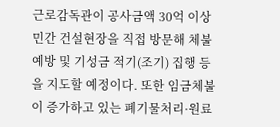근로감독관이 공사금액 30억 이상 민간 건설현장을 직접 방문해 체불예방 및 기성금 적기(조기) 집행 등을 지도할 예정이다. 또한 임금체불이 증가하고 있는 폐기물처리·원료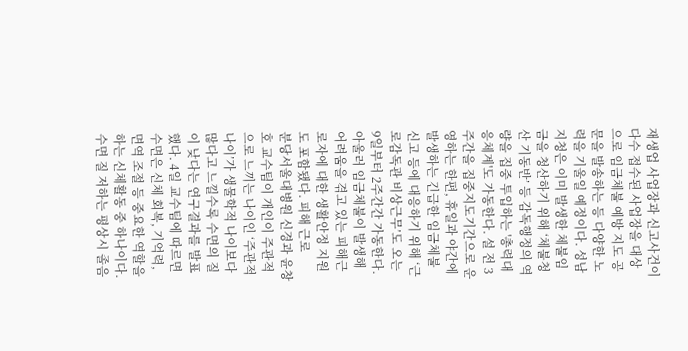재생업 사업장과 신고사건이 다수 접수된 사업장을 대상으로 임금체불 예방 지도 공문을 발송하는 등 다양한 노력을 기울일 예정이다. 성남지청은 이미 발생한 체불임금을 청산하기 위해 ‘체불청산 기동반’ 등 감독행정의 역량을 집중 투입하는 '총력대응체계'도 가동한다. 설 전 3주간을 집중지도기간으로 운영하는 한편, 휴일과 야간에 발생하는 긴급한 임금체불 신고 등에 대응하기 위해 ‘근로감독관 비상근무’도 오는 9일부터 2주간간 가동한다. 아울러 임금체불이 발생해 어려움을 겪고 있는 피해근로자에 대한 생활안정 지원도 포함됐다. 피해 근로
분당서울대병원 신경과 윤창호 교수팀이 개인이 주관적으로 느끼는 나이인 ‘주관적 나이’가 생물학적 나이보다 많다고 느낄수록 수면의 질이 낮다는 연구결과를 발표했다. 4일 교수팀에 따르면 수면은 신체 회복, 기억력, 면역 조절 등 중요한 역할을 하는 신체활동 중 하나이다. 수면 질 저하는 평상시 졸음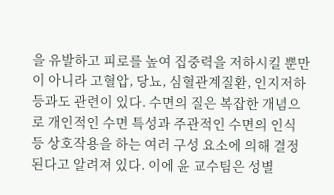을 유발하고 피로를 높여 집중력을 저하시킬 뿐만이 아니라 고혈압, 당뇨, 심혈관계질환, 인지저하 등과도 관련이 있다. 수면의 질은 복잡한 개념으로 개인적인 수면 특성과 주관적인 수면의 인식 등 상호작용을 하는 여러 구성 요소에 의해 결정된다고 알려져 있다. 이에 윤 교수팀은 성별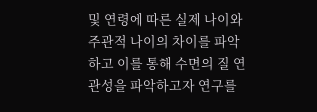및 연령에 따른 실제 나이와 주관적 나이의 차이를 파악하고 이를 통해 수면의 질 연관성을 파악하고자 연구를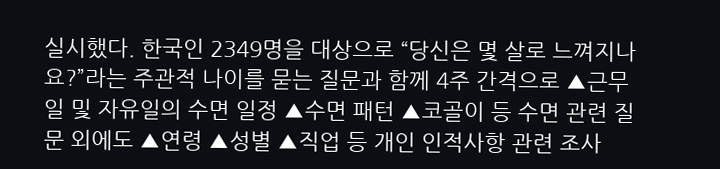실시했다. 한국인 2349명을 대상으로 “당신은 몇 살로 느껴지나요?”라는 주관적 나이를 묻는 질문과 함께 4주 간격으로 ▲근무일 및 자유일의 수면 일정 ▲수면 패턴 ▲코골이 등 수면 관련 질문 외에도 ▲연령 ▲성별 ▲직업 등 개인 인적사항 관련 조사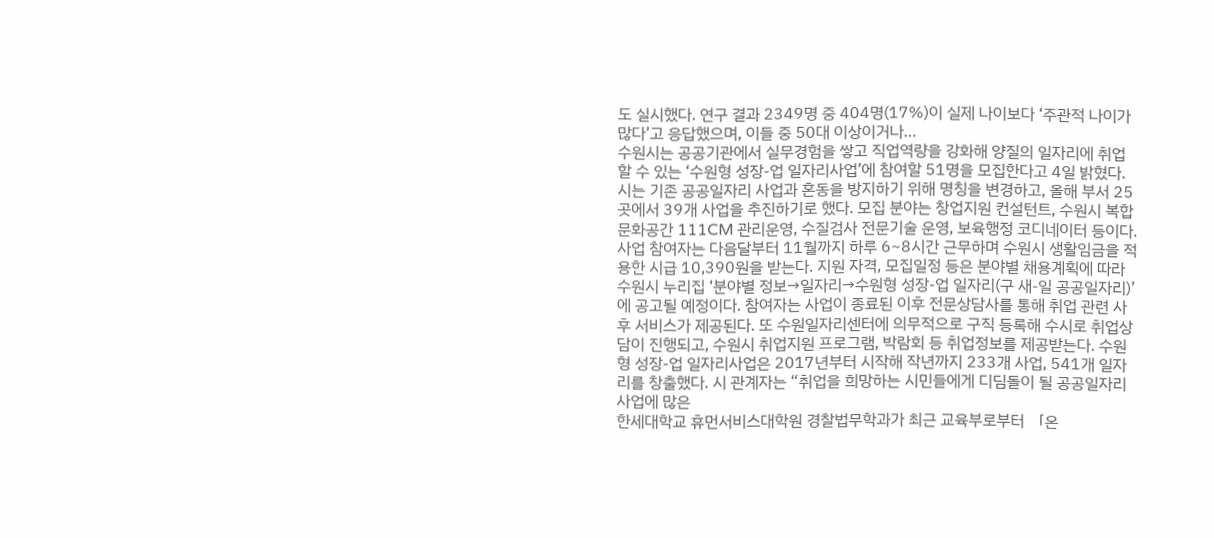도 실시했다. 연구 결과 2349명 중 404명(17%)이 실제 나이보다 ‘주관적 나이가 많다’고 응답했으며, 이들 중 50대 이상이거나…
수원시는 공공기관에서 실무경험을 쌓고 직업역량을 강화해 양질의 일자리에 취업할 수 있는 ‘수원형 성장-업 일자리사업’에 참여할 51명을 모집한다고 4일 밝혔다. 시는 기존 공공일자리 사업과 혼동을 방지하기 위해 명칭을 변경하고, 올해 부서 25곳에서 39개 사업을 추진하기로 했다. 모집 분야는 창업지원 컨설턴트, 수원시 복합문화공간 111CM 관리운영, 수질검사 전문기술 운영, 보육행정 코디네이터 등이다. 사업 참여자는 다음달부터 11월까지 하루 6~8시간 근무하며 수원시 생활임금을 적용한 시급 10,390원을 받는다. 지원 자격, 모집일정 등은 분야별 채용계획에 따라 수원시 누리집 ‘분야별 정보→일자리→수원형 성장-업 일자리(구 새-일 공공일자리)’에 공고될 예정이다. 참여자는 사업이 종료된 이후 전문상담사를 통해 취업 관련 사후 서비스가 제공된다. 또 수원일자리센터에 의무적으로 구직 등록해 수시로 취업상담이 진행되고, 수원시 취업지원 프로그램, 박람회 등 취업정보를 제공받는다. 수원형 성장-업 일자리사업은 2017년부터 시작해 작년까지 233개 사업, 541개 일자리를 창출했다. 시 관계자는 “취업을 희망하는 시민들에게 디딤돌이 될 공공일자리 사업에 많은
한세대학교 휴먼서비스대학원 경찰법무학과가 최근 교육부로부터 「온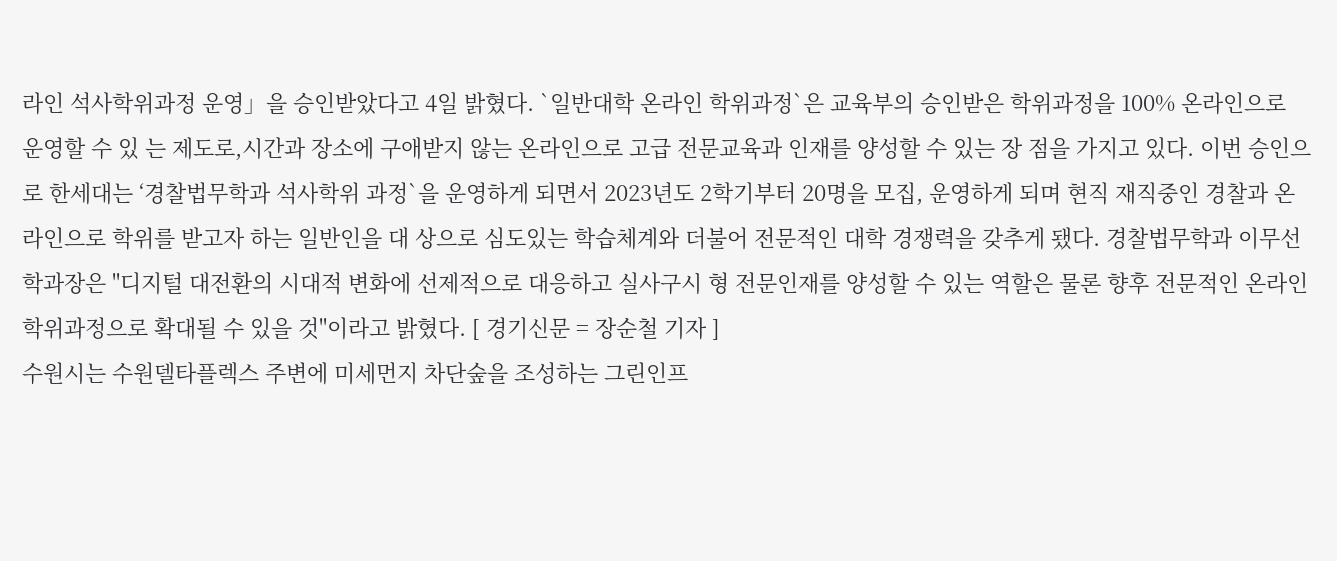라인 석사학위과정 운영」을 승인받았다고 4일 밝혔다. `일반대학 온라인 학위과정`은 교육부의 승인받은 학위과정을 100% 온라인으로 운영할 수 있 는 제도로,시간과 장소에 구애받지 않는 온라인으로 고급 전문교육과 인재를 양성할 수 있는 장 점을 가지고 있다. 이번 승인으로 한세대는 ‘경찰법무학과 석사학위 과정`을 운영하게 되면서 2023년도 2학기부터 20명을 모집, 운영하게 되며 현직 재직중인 경찰과 온라인으로 학위를 받고자 하는 일반인을 대 상으로 심도있는 학습체계와 더불어 전문적인 대학 경쟁력을 갖추게 됐다. 경찰법무학과 이무선 학과장은 "디지털 대전환의 시대적 변화에 선제적으로 대응하고 실사구시 형 전문인재를 양성할 수 있는 역할은 물론 향후 전문적인 온라인 학위과정으로 확대될 수 있을 것"이라고 밝혔다. [ 경기신문 = 장순철 기자 ]
수원시는 수원델타플렉스 주변에 미세먼지 차단숲을 조성하는 그린인프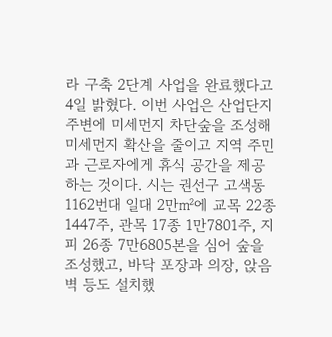라 구축 2단계 사업을 완료했다고 4일 밝혔다. 이번 사업은 산업단지 주변에 미세먼지 차단숲을 조성해 미세먼지 확산을 줄이고 지역 주민과 근로자에게 휴식 공간을 제공하는 것이다. 시는 권선구 고색동 1162번대 일대 2만㎡에 교목 22종 1447주, 관목 17종 1만7801주, 지피 26종 7만6805본을 심어 숲을 조성했고, 바닥 포장과 의장, 앉음벽 등도 설치했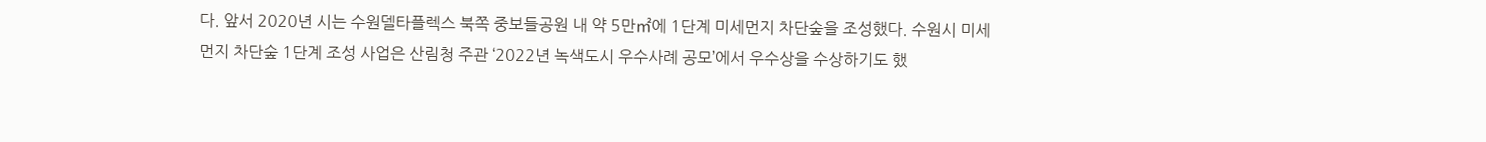다. 앞서 2020년 시는 수원델타플렉스 북쪽 중보들공원 내 약 5만㎡에 1단계 미세먼지 차단숲을 조성했다. 수원시 미세먼지 차단숲 1단계 조성 사업은 산림청 주관 ‘2022년 녹색도시 우수사례 공모’에서 우수상을 수상하기도 했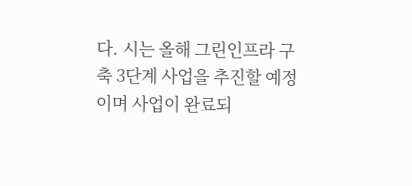다. 시는 올해 그린인프라 구축 3단계 사업을 추진할 예정이며 사업이 완료되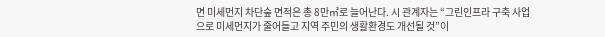면 미세먼지 차단숲 면적은 총 8만㎡로 늘어난다. 시 관계자는 “그린인프라 구축 사업으로 미세먼지가 줄어들고 지역 주민의 생활환경도 개선될 것”이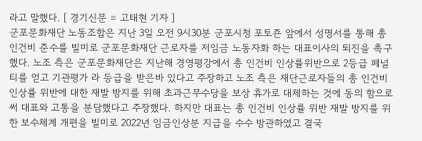라고 말했다. [ 경기신문 = 고태현 기자 ]
군포문화재단 노동조합은 지난 3일 오전 9시30분 군포시청 포토죤 앞에서 성명서를 통해 총 인건비 준수를 빌미로 군포문화재단 근로자를 저임금 노동자화 하는 대표이사의 퇴진을 촉구했다. 노조 측은 군포문화재단은 지난해 경영평강에서 총 인건비 인상률위반으로 2등급 페널티를 얻고 기관평가 라 등급을 받은바 있다고 주장하고 노조 측은 재단근로자들의 총 인건비 인상률 위반에 대한 재발 방지를 위해 초과근무수당을 보상 휴가로 대체하는 것에 동의 함으로써 대표와 고통을 분담했다고 주장했다. 하지만 대표는 총 인건비 인상률 위반 재발 방지를 위한 보수체계 개편을 빌미로 2022년 임금인상분 지급을 수수 방관하였고 결국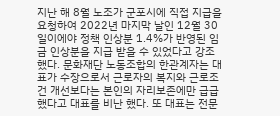지난 해 8월 노조가 군포시에 직접 지급을 요청하여 2022년 마지막 날인 12월 30일이에야 정책 인상분 1.4%가 반영된 임금 인상분을 지급 받을 수 있었다고 강조 했다. 문화재단 노동조합의 한관계자는 대표가 수장으로서 근로자의 복지와 근로조건 개선보다는 본인의 자리보존에만 급급했다고 대표를 비난 했다. 또 대표는 전문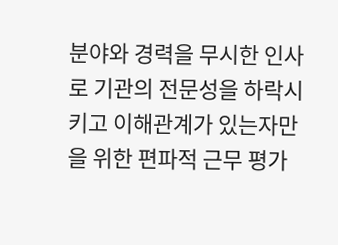분야와 경력을 무시한 인사로 기관의 전문성을 하락시키고 이해관계가 있는자만을 위한 편파적 근무 평가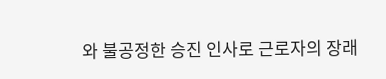와 불공정한 승진 인사로 근로자의 장래